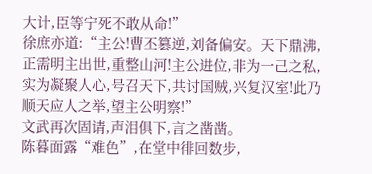大计,臣等宁死不敢从命!”
徐庶亦道:“主公!曹丕篡逆,刘备偏安。天下鼎沸,正需明主出世,重整山河!主公进位,非为一己之私,实为凝聚人心,号召天下,共讨国贼,兴复汉室!此乃顺天应人之举,望主公明察!”
文武再次固请,声泪俱下,言之凿凿。
陈暮面露“难色”,在堂中徘回数步,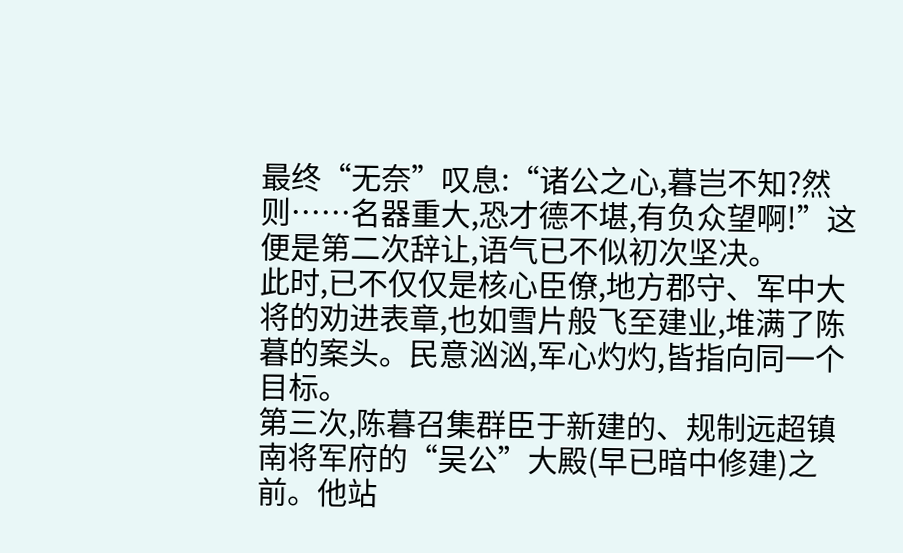最终“无奈”叹息:“诸公之心,暮岂不知?然则……名器重大,恐才德不堪,有负众望啊!”这便是第二次辞让,语气已不似初次坚决。
此时,已不仅仅是核心臣僚,地方郡守、军中大将的劝进表章,也如雪片般飞至建业,堆满了陈暮的案头。民意汹汹,军心灼灼,皆指向同一个目标。
第三次,陈暮召集群臣于新建的、规制远超镇南将军府的“吴公”大殿(早已暗中修建)之前。他站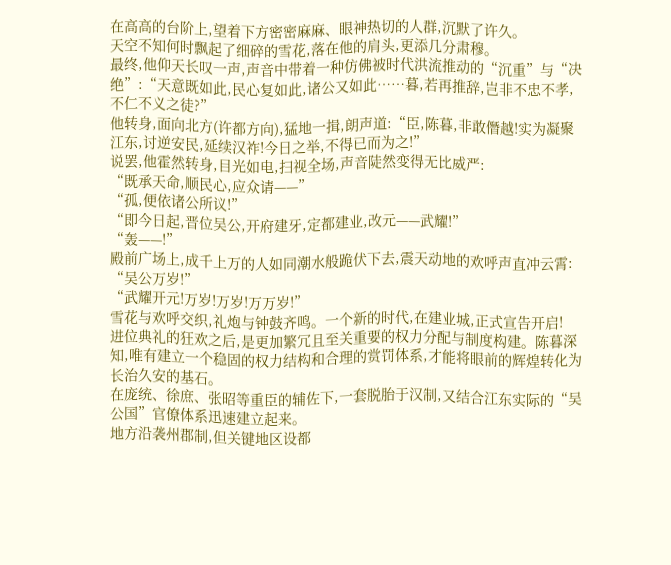在高高的台阶上,望着下方密密麻麻、眼神热切的人群,沉默了许久。
天空不知何时飘起了细碎的雪花,落在他的肩头,更添几分肃穆。
最终,他仰天长叹一声,声音中带着一种仿佛被时代洪流推动的“沉重”与“决绝”:“天意既如此,民心复如此,诸公又如此……暮,若再推辞,岂非不忠不孝,不仁不义之徒?”
他转身,面向北方(许都方向),猛地一揖,朗声道:“臣,陈暮,非敢僭越!实为凝聚江东,讨逆安民,延续汉祚!今日之举,不得已而为之!”
说罢,他霍然转身,目光如电,扫视全场,声音陡然变得无比威严:
“既承天命,顺民心,应众请——”
“孤,便依诸公所议!”
“即今日起,晋位吴公,开府建牙,定都建业,改元——武耀!”
“轰——!”
殿前广场上,成千上万的人如同潮水般跪伏下去,震天动地的欢呼声直冲云霄:
“吴公万岁!”
“武耀开元!万岁!万岁!万万岁!”
雪花与欢呼交织,礼炮与钟鼓齐鸣。一个新的时代,在建业城,正式宣告开启!
进位典礼的狂欢之后,是更加繁冗且至关重要的权力分配与制度构建。陈暮深知,唯有建立一个稳固的权力结构和合理的赏罚体系,才能将眼前的辉煌转化为长治久安的基石。
在庞统、徐庶、张昭等重臣的辅佐下,一套脱胎于汉制,又结合江东实际的“吴公国”官僚体系迅速建立起来。
地方沿袭州郡制,但关键地区设都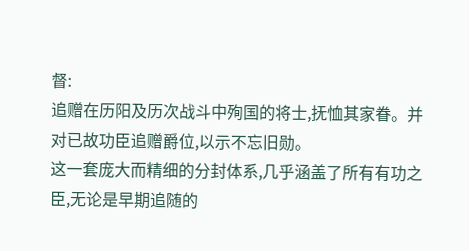督:
追赠在历阳及历次战斗中殉国的将士,抚恤其家眷。并对已故功臣追赠爵位,以示不忘旧勋。
这一套庞大而精细的分封体系,几乎涵盖了所有有功之臣,无论是早期追随的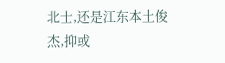北士,还是江东本土俊杰,抑或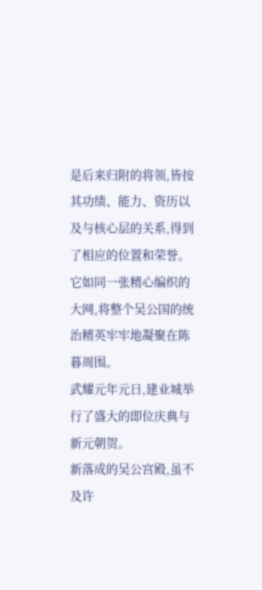是后来归附的将领,皆按其功绩、能力、资历以及与核心层的关系,得到了相应的位置和荣誉。它如同一张精心编织的大网,将整个吴公国的统治精英牢牢地凝聚在陈暮周围。
武耀元年元日,建业城举行了盛大的即位庆典与新元朝贺。
新落成的吴公宫殿,虽不及许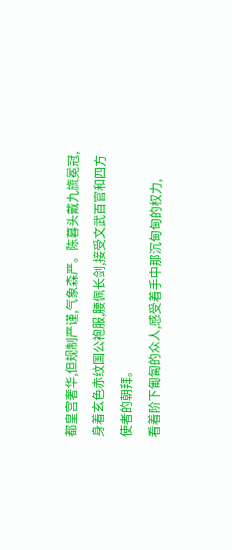都皇宫奢华,但规制严谨,气象森严。陈暮头戴九旒冕冠,身着玄色赤纹国公袍服,腰佩长剑,接受文武百官和四方使者的朝拜。
看着阶下匍匐的众人,感受着手中那沉甸甸的权力,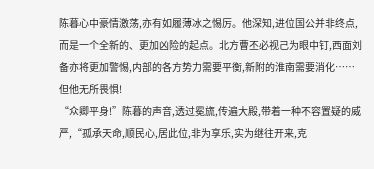陈暮心中豪情激荡,亦有如履薄冰之惕厉。他深知,进位国公并非终点,而是一个全新的、更加凶险的起点。北方曹丕必视己为眼中钉,西面刘备亦将更加警惕,内部的各方势力需要平衡,新附的淮南需要消化……
但他无所畏惧!
“众卿平身!”陈暮的声音,透过冕旒,传遍大殿,带着一种不容置疑的威严,“孤承天命,顺民心,居此位,非为享乐,实为继往开来,克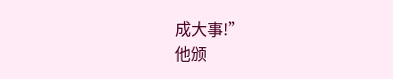成大事!”
他颁